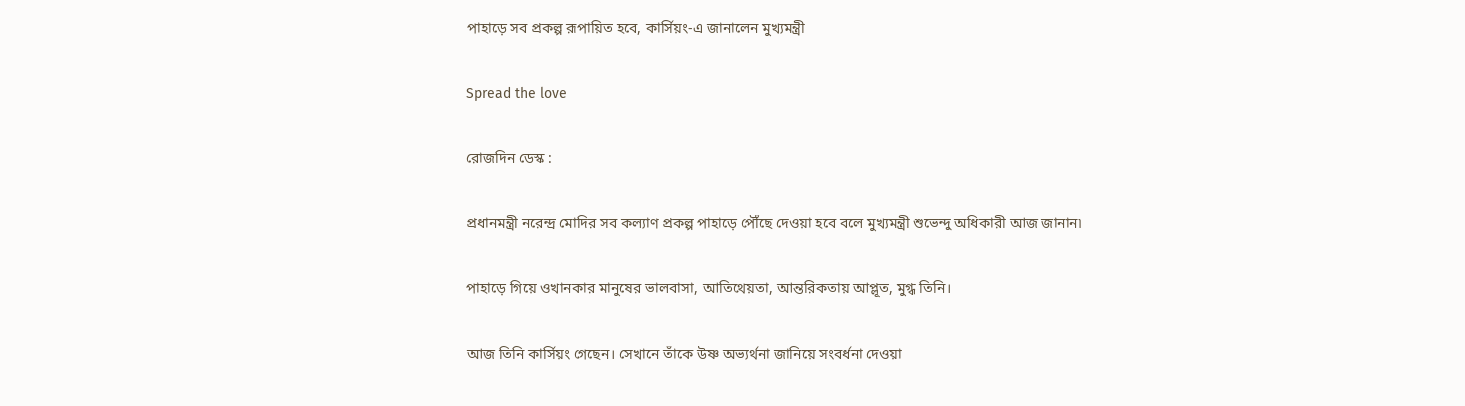পাহাড়ে সব প্রকল্প রূপায়িত হবে, কার্সিয়ং-এ জানালেন মুখ্যমন্ত্রী

Spread the love

রোজদিন ডেস্ক :

প্রধানমন্ত্রী নরেন্দ্র মোদির সব কল্যাণ প্রকল্প পাহাড়ে পৌঁছে দেওয়া হবে বলে মুখ্যমন্ত্রী শুভেন্দু অধিকারী আজ জানান৷

পাহাড়ে গিয়ে ওখানকার মানুষের ভালবাসা, আতিথেয়তা, আন্তরিকতায় আপ্লূত, মুগ্ধ তিনি।

আজ তিনি কার্সিয়ং গেছেন। সেখানে তাঁকে উষ্ণ অভ্যর্থনা জানিয়ে সংবর্ধনা দেওয়া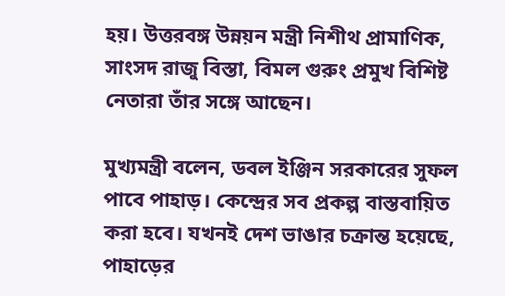হয়। উত্তরবঙ্গ উন্নয়ন মন্ত্রী নিশীথ প্রামাণিক, সাংসদ রাজু বিস্তা, বিমল গুরুং প্রমুখ বিশিষ্ট নেতারা তাঁর সঙ্গে আছেন।

মুখ্যমন্ত্রী বলেন, ডবল ইঞ্জিন সরকারের সুফল পাবে পাহাড়। কেন্দ্রের সব প্রকল্প বাস্তবায়িত করা হবে। যখনই দেশ ভাঙার চক্রান্ত হয়েছে, পাহাড়ের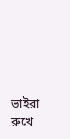ভাইরা রুখে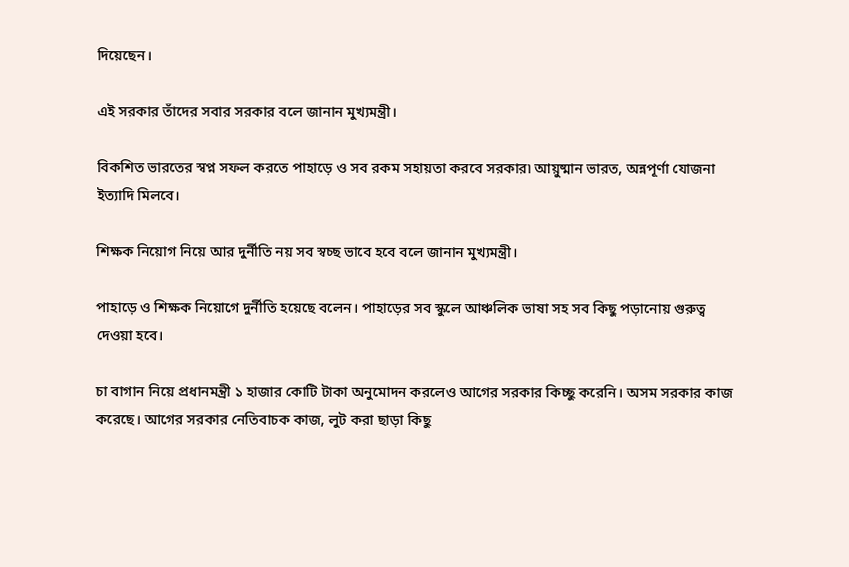দিয়েছেন।

এই সরকার তাঁদের সবার সরকার বলে জানান মুখ্যমন্ত্রী।

বিকশিত ভারতের স্বপ্ন সফল করতে পাহাড়ে ও সব রকম সহায়তা করবে সরকার৷ আয়ুষ্মান ভারত, অন্নপূর্ণা যোজনা ইত্যাদি মিলবে।

শিক্ষক নিয়োগ নিয়ে আর দুর্নীতি নয় সব স্বচ্ছ ভাবে হবে বলে জানান মুখ্যমন্ত্রী।

পাহাড়ে ও শিক্ষক নিয়োগে দুর্নীতি হয়েছে বলেন। পাহাড়ের সব স্কুলে আঞ্চলিক ভাষা সহ সব কিছু পড়ানোয় গুরুত্ব দেওয়া হবে।

চা বাগান নিয়ে প্রধানমন্ত্রী ১ হাজার কোটি টাকা অনুমোদন করলেও আগের সরকার কিচ্ছু করেনি। অসম সরকার কাজ করেছে। আগের সরকার নেতিবাচক কাজ, লুট করা ছাড়া কিছু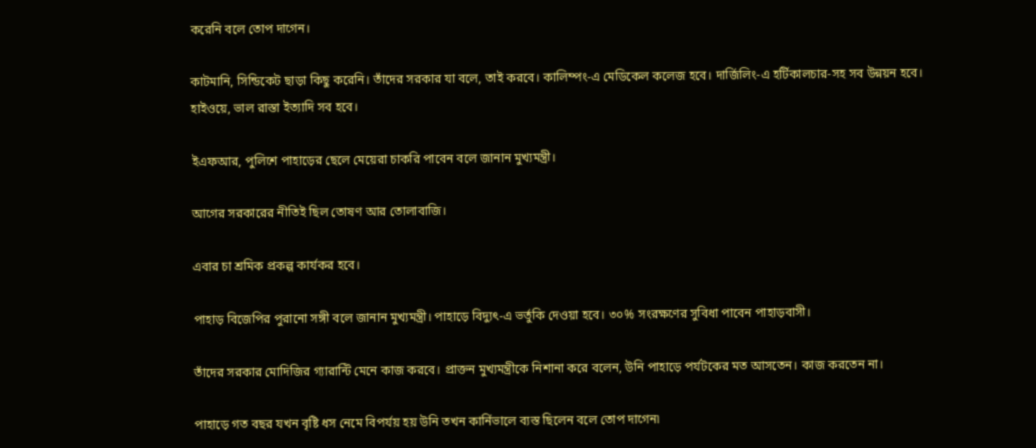করেনি বলে তোপ দাগেন।

কাটমানি, সিন্ডিকেট ছাড়া কিছু করেনি। তাঁদের সরকার যা বলে, তাই করবে। কালিম্পং-এ মেডিকেল কলেজ হবে। দার্জিলিং-এ হর্টিকালচার-সহ সব উন্নয়ন হবে। হাইওয়ে, ভাল রাস্তা ইত্যাদি সব হবে।

ইএফআর, পুলিশে পাহাড়ের ছেলে মেয়েরা চাকরি পাবেন বলে জানান মুখ্যমন্ত্রী।

আগের সরকারের নীতিই ছিল তোষণ আর তোলাবাজি।

এবার চা শ্রমিক প্রকল্প কার্যকর হবে।

পাহাড় বিজেপির পুরানো সঙ্গী বলে জানান মুখ্যমন্ত্রী। পাহাড়ে বিদ্যুৎ-এ ভর্তুকি দেওয়া হবে। ৩০% সংরক্ষণের সুবিধা পাবেন পাহাড়বাসী।

তাঁদের সরকার মোদিজির গ্যারান্টি মেনে কাজ করবে। প্রাক্তন মুখ্যমন্ত্রীকে নিশানা করে বলেন, উনি পাহাড়ে পর্যটকের মত আসতেন। কাজ করতেন না।

পাহাড়ে গত বছর যখন বৃষ্টি ধস নেমে বিপর্যয় হয় উনি তখন কার্নিভালে ব্যস্ত ছিলেন বলে তোপ দাগেন৷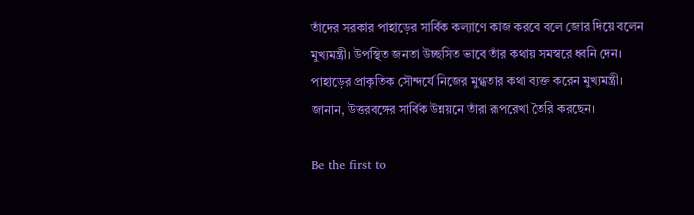তাঁদের সরকার পাহাড়ের সার্বিক কল্যাণে কাজ করবে বলে জোর দিয়ে বলেন মুখ্যমন্ত্রী। উপস্থিত জনতা উচ্ছসিত ভাবে তাঁর কথায় সমস্বরে ধ্বনি দেন। পাহাড়ের প্রাকৃতিক সৌন্দর্যে নিজের মুগ্ধতার কথা ব্যক্ত করেন মুখ্যমন্ত্রী। জানান, উত্তরবঙ্গের সার্বিক উন্নয়নে তাঁরা রূপরেখা তৈরি করছেন।

Be the first to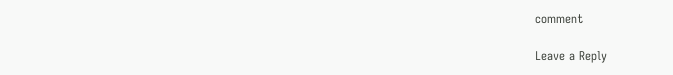comment

Leave a Reply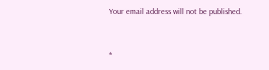Your email address will not be published.


*